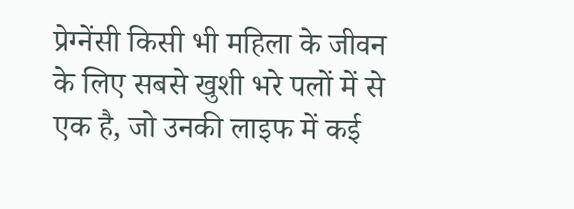प्रेग्नेंसी किसी भी महिला के जीवन के लिए सबसे खुशी भरे पलों में से एक है, जो उनकी लाइफ में कई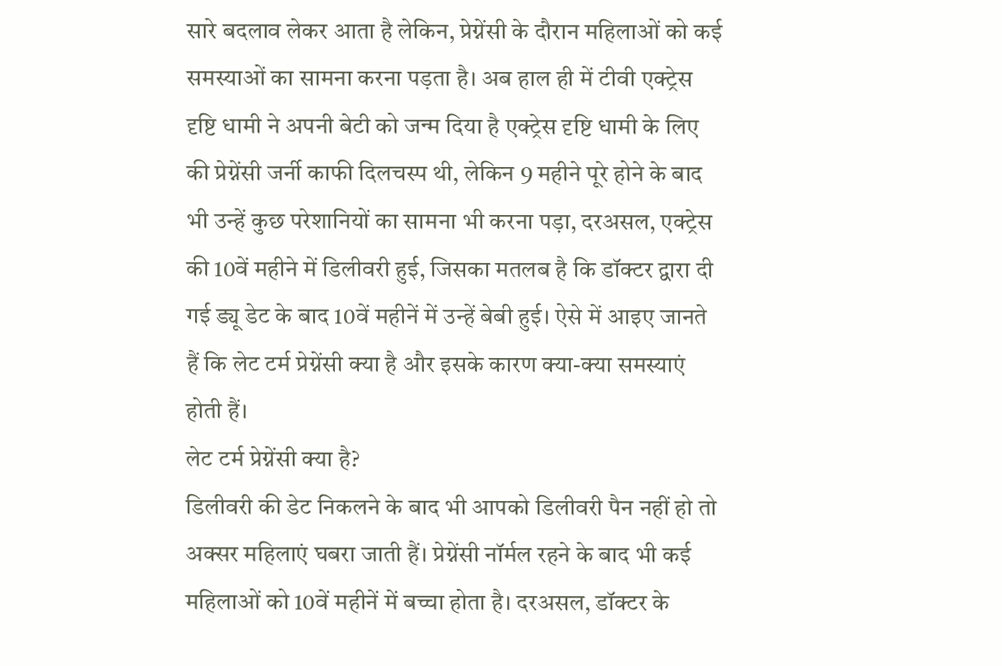सारे बदलाव लेकर आता है लेकिन, प्रेग्नेंसी के दौरान महिलाओं को कई समस्याओं का सामना करना पड़ता है। अब हाल ही में टीवी एक्ट्रेस दृष्टि धामी ने अपनी बेटी को जन्म दिया है एक्ट्रेस दृष्टि धामी के लिए की प्रेग्नेंसी जर्नी काफी दिलचस्प थी, लेकिन 9 महीने पूरे होने के बाद भी उन्हें कुछ परेशानियों का सामना भी करना पड़ा, दरअसल, एक्ट्रेस की 10वें महीने में डिलीवरी हुई, जिसका मतलब है कि डॉक्टर द्वारा दी गई ड्यू डेट के बाद 10वें महीनें में उन्हें बेबी हुई। ऐसे में आइए जानते हैं कि लेट टर्म प्रेग्नेंसी क्या है और इसके कारण क्या-क्या समस्याएं होती हैं।
लेट टर्म प्रेग्नेंसी क्या है?
डिलीवरी की डेट निकलने के बाद भी आपको डिलीवरी पैन नहीं हो तो अक्सर महिलाएं घबरा जाती हैं। प्रेग्नेंसी नॉर्मल रहने के बाद भी कई महिलाओं को 10वें महीनें में बच्चा होता है। दरअसल, डॉक्टर के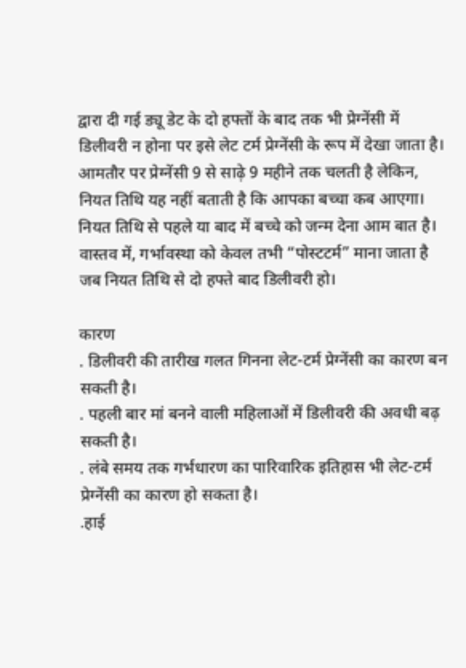द्वारा दी गई ड्यू डेट के दो हफ्तों के बाद तक भी प्रेग्नेंसी में डिलीवरी न होना पर इसे लेट टर्म प्रेग्नेंसी के रूप में देखा जाता है। आमतौर पर प्रेग्नेंसी 9 से साढ़े 9 महीने तक चलती है लेकिन, नियत तिथि यह नहीं बताती है कि आपका बच्चा कब आएगा। नियत तिथि से पहले या बाद में बच्चे को जन्म देना आम बात है। वास्तव में, गर्भावस्था को केवल तभी “पोस्टटर्म” माना जाता है जब नियत तिथि से दो हफ्ते बाद डिलीवरी हो।

कारण
. डिलीवरी की तारीख गलत गिनना लेट-टर्म प्रेग्नेंसी का कारण बन सकती है।
. पहली बार मां बनने वाली महिलाओं में डिलीवरी की अवधी बढ़ सकती है।
. लंबे समय तक गर्भधारण का पारिवारिक इतिहास भी लेट-टर्म प्रेग्नेंसी का कारण हो सकता है।
.हाई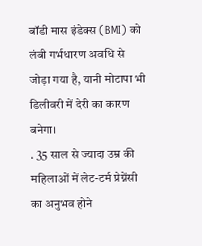बॉडी मास इंडेक्स (BMI) को लंबी गर्भधारण अवधि से जोड़ा गया है, यानी मोटापा भी डिलीवरी में देरी का कारण बनेगा।
. 35 साल से ज्यादा उम्र की महिलाओं में लेट-टर्म प्रेग्नेंसी का अनुभव होने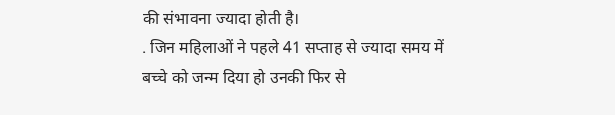की संभावना ज्यादा होती है।
. जिन महिलाओं ने पहले 41 सप्ताह से ज्यादा समय में बच्चे को जन्म दिया हो उनकी फिर से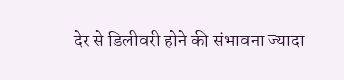देर से डिलीवरी होने की संभावना ज्यादा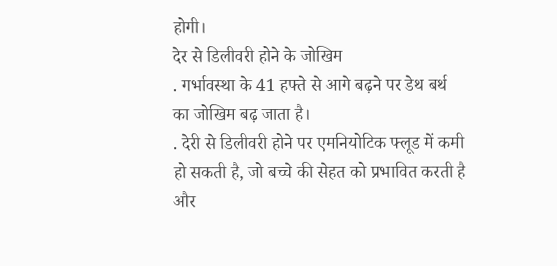होगी।
देर से डिलीवरी होने के जोखिम
. गर्भावस्था के 41 हफ्ते से आगे बढ़ने पर डेथ बर्थ का जोखिम बढ़ जाता है।
. देरी से डिलीवरी होने पर एमनियोटिक फ्लूड में कमी हो सकती है, जो बच्चे की सेहत को प्रभावित करती है और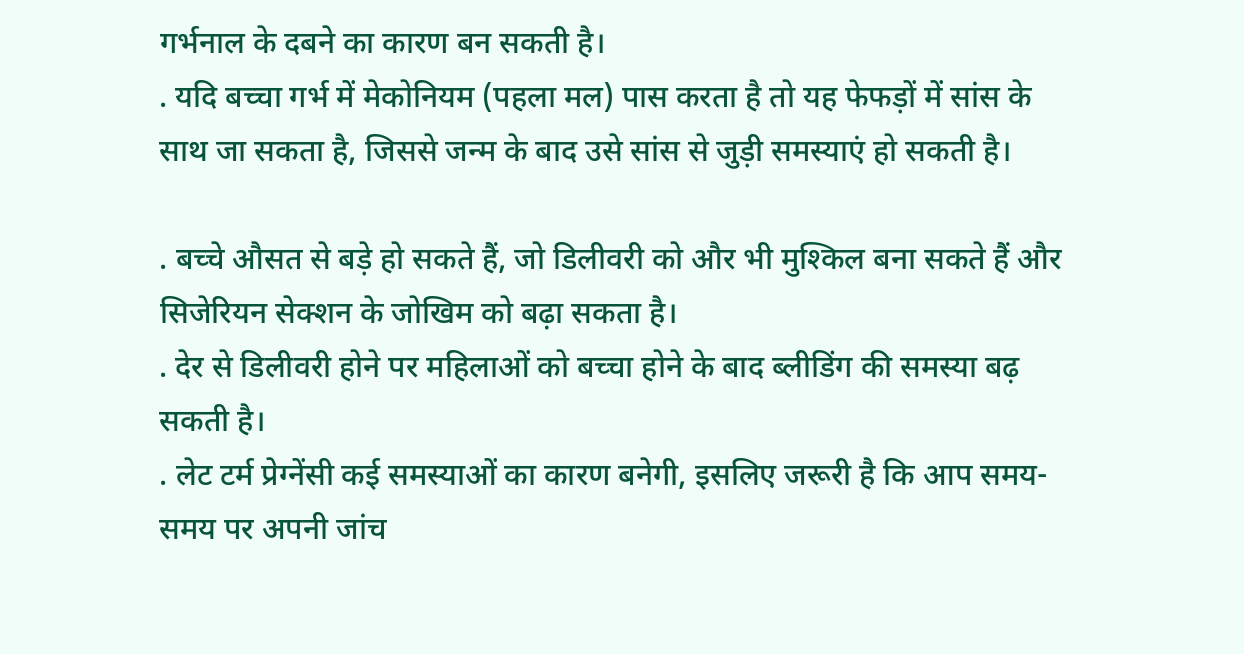गर्भनाल के दबने का कारण बन सकती है।
. यदि बच्चा गर्भ में मेकोनियम (पहला मल) पास करता है तो यह फेफड़ों में सांस के साथ जा सकता है, जिससे जन्म के बाद उसे सांस से जुड़ी समस्याएं हो सकती है।

. बच्चे औसत से बड़े हो सकते हैं, जो डिलीवरी को और भी मुश्किल बना सकते हैं और सिजेरियन सेक्शन के जोखिम को बढ़ा सकता है।
. देर से डिलीवरी होने पर महिलाओं को बच्चा होने के बाद ब्लीडिंग की समस्या बढ़ सकती है।
. लेट टर्म प्रेग्नेंसी कई समस्याओं का कारण बनेगी, इसलिए जरूरी है कि आप समय-समय पर अपनी जांच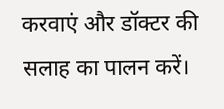करवाएं और डॉक्टर की सलाह का पालन करें।